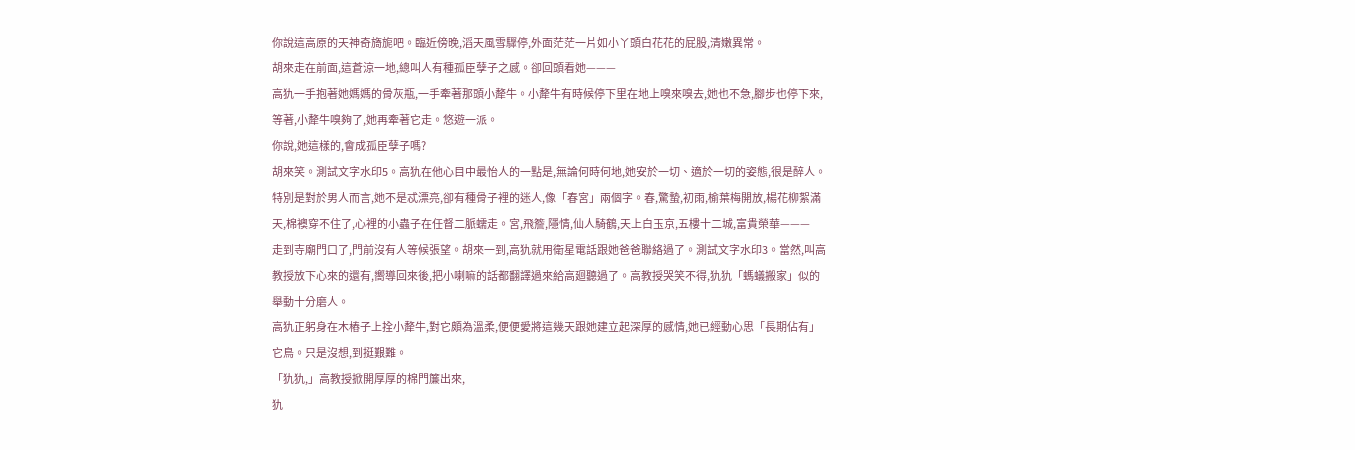你說這高原的天神奇旖旎吧。臨近傍晚,滔天風雪驟停,外面茫茫一片如小丫頭白花花的屁股,清嫩異常。
胡來走在前面,這蒼涼一地,總叫人有種孤臣孽子之感。卻回頭看她———
高犰一手抱著她媽媽的骨灰瓶,一手牽著那頭小犛牛。小犛牛有時候停下里在地上嗅來嗅去,她也不急,腳步也停下來,等著,小犛牛嗅夠了,她再牽著它走。悠遊一派。
你說,她這樣的,會成孤臣孽子嗎?
胡來笑。測試文字水印5。高犰在他心目中最怡人的一點是,無論何時何地,她安於一切、適於一切的姿態,很是醉人。特別是對於男人而言,她不是忒漂亮,卻有種骨子裡的迷人,像「春宮」兩個字。春,驚蟄,初雨,榆葉梅開放,楊花柳絮滿天,棉襖穿不住了,心裡的小蟲子在任督二脈蠕走。宮,飛簷,隱情,仙人騎鶴,天上白玉京,五樓十二城,富貴榮華———
走到寺廟門口了,門前沒有人等候張望。胡來一到,高犰就用衛星電話跟她爸爸聯絡過了。測試文字水印3。當然,叫高教授放下心來的還有,嚮導回來後,把小喇嘛的話都翻譯過來給高廻聽過了。高教授哭笑不得,犰犰「螞蟻搬家」似的舉動十分磨人。
高犰正躬身在木樁子上拴小犛牛,對它頗為溫柔,便便愛將這幾天跟她建立起深厚的感情,她已經動心思「長期佔有」它鳥。只是沒想,到挺艱難。
「犰犰,」高教授掀開厚厚的棉門簾出來,
犰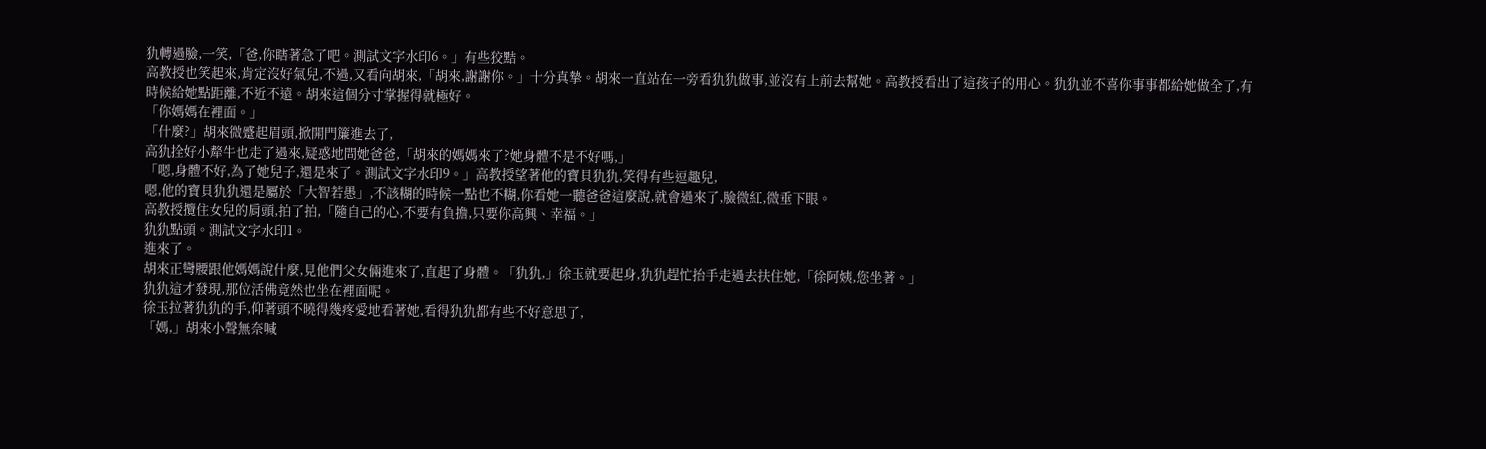犰轉過臉,一笑,「爸,你瞎著急了吧。測試文字水印6。」有些狡黠。
高教授也笑起來,肯定沒好氣兒,不過,又看向胡來,「胡來,謝謝你。」十分真摯。胡來一直站在一旁看犰犰做事,並沒有上前去幫她。高教授看出了這孩子的用心。犰犰並不喜你事事都給她做全了,有時候給她點距離,不近不遠。胡來這個分寸掌握得就極好。
「你媽媽在裡面。」
「什麼?」胡來微蹙起眉頭,掀開門簾進去了,
高犰拴好小犛牛也走了過來,疑惑地問她爸爸,「胡來的媽媽來了?她身體不是不好嗎,」
「嗯,身體不好,為了她兒子,還是來了。測試文字水印9。」高教授望著他的寶貝犰犰,笑得有些逗趣兒,
嗯,他的寶貝犰犰還是屬於「大智若愚」,不該糊的時候一點也不糊,你看她一聽爸爸這麼說,就會過來了,臉微紅,微垂下眼。
高教授攬住女兒的肩頭,拍了拍,「隨自己的心,不要有負擔,只要你高興、幸福。」
犰犰點頭。測試文字水印1。
進來了。
胡來正彎腰跟他媽媽說什麼,見他們父女倆進來了,直起了身體。「犰犰,」徐玉就要起身,犰犰趕忙抬手走過去扶住她,「徐阿姨,您坐著。」
犰犰這才發現,那位活佛竟然也坐在裡面呢。
徐玉拉著犰犰的手,仰著頭不曉得幾疼愛地看著她,看得犰犰都有些不好意思了,
「媽,」胡來小聲無奈喊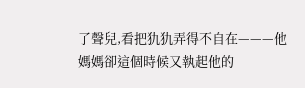了聲兒,看把犰犰弄得不自在———他媽媽卻這個時候又執起他的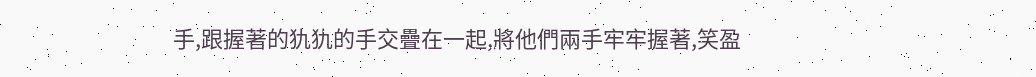手,跟握著的犰犰的手交疊在一起,將他們兩手牢牢握著,笑盈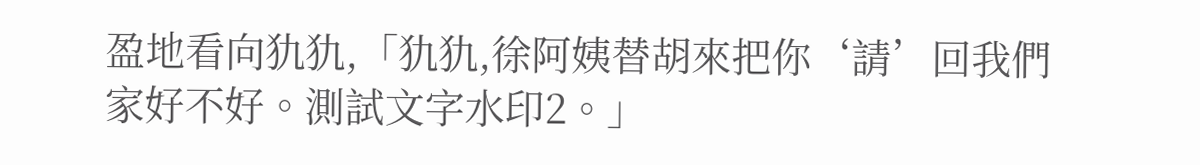盈地看向犰犰,「犰犰,徐阿姨替胡來把你‘請’回我們家好不好。測試文字水印2。」